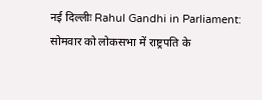नई दिल्लीः Rahul Gandhi in Parliament: सोमवार को लोकसभा में राष्ट्रपति के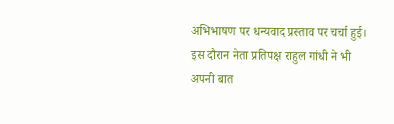अभिभाषण पर धन्यवाद प्रस्ताव पर चर्चा हुई। इस दौरान नेता प्रतिपक्ष राहुल गांधी ने भी अपनी बात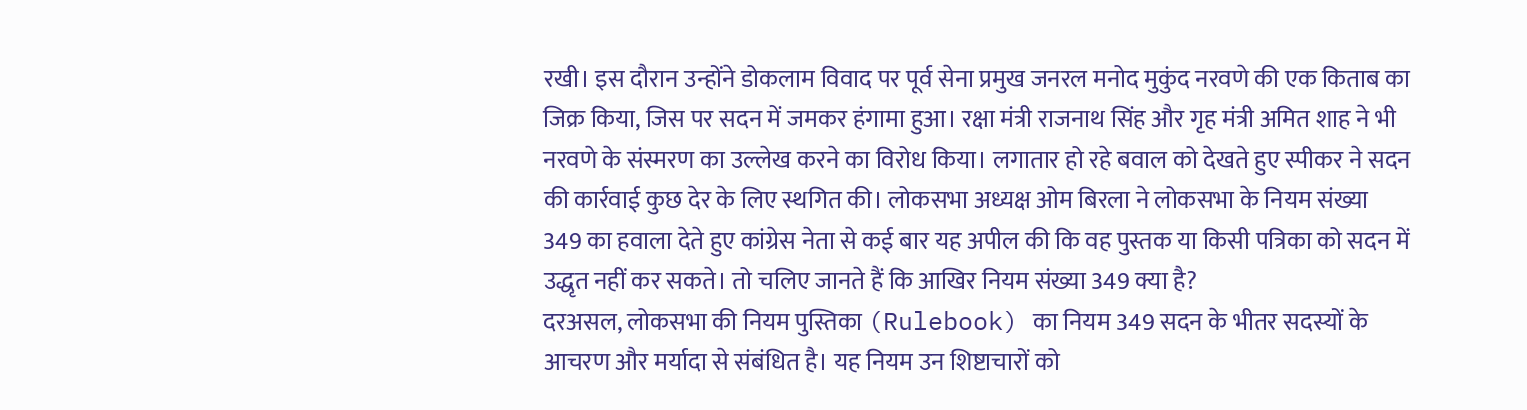रखी। इस दौरान उन्होंने डोकलाम विवाद पर पूर्व सेना प्रमुख जनरल मनोद मुकुंद नरवणे की एक किताब का जिक्र किया, जिस पर सदन में जमकर हंगामा हुआ। रक्षा मंत्री राजनाथ सिंह और गृह मंत्री अमित शाह ने भी नरवणे के संस्मरण का उल्लेख करने का विरोध किया। लगातार हो रहे बवाल को देखते हुए स्पीकर ने सदन की कार्रवाई कुछ देर के लिए स्थगित की। लोकसभा अध्यक्ष ओम बिरला ने लोकसभा के नियम संख्या 349 का हवाला देते हुए कांग्रेस नेता से कई बार यह अपील की कि वह पुस्तक या किसी पत्रिका को सदन में उद्धृत नहीं कर सकते। तो चलिए जानते हैं कि आखिर नियम संख्या 349 क्या है?
दरअसल, लोकसभा की नियम पुस्तिका (Rulebook) का नियम 349 सदन के भीतर सदस्यों के आचरण और मर्यादा से संबंधित है। यह नियम उन शिष्टाचारों को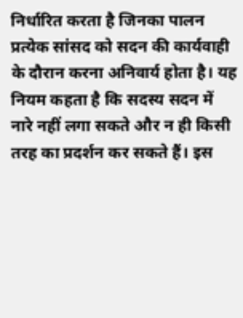निर्धारित करता है जिनका पालन प्रत्येक सांसद को सदन की कार्यवाही के दौरान करना अनिवार्य होता है। यह नियम कहता है कि सदस्य सदन में नारे नहीं लगा सकते और न ही किसी तरह का प्रदर्शन कर सकते हैं। इस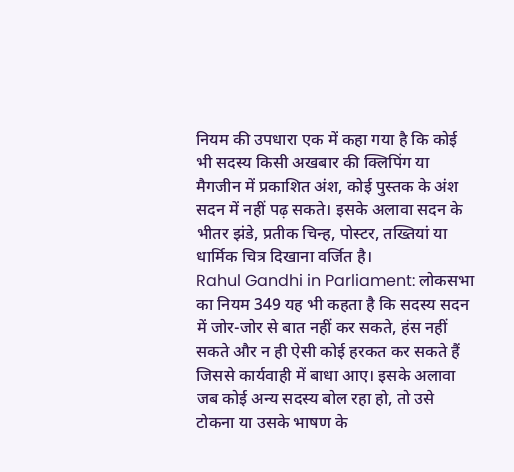नियम की उपधारा एक में कहा गया है कि कोई भी सदस्य किसी अखबार की क्लिपिंग या मैगजीन में प्रकाशित अंश, कोई पुस्तक के अंश सदन में नहीं पढ़ सकते। इसके अलावा सदन के भीतर झंडे, प्रतीक चिन्ह, पोस्टर, तख्तियां या धार्मिक चित्र दिखाना वर्जित है।
Rahul Gandhi in Parliament: लोकसभा का नियम 349 यह भी कहता है कि सदस्य सदन में जोर-जोर से बात नहीं कर सकते, हंस नहीं सकते और न ही ऐसी कोई हरकत कर सकते हैं जिससे कार्यवाही में बाधा आए। इसके अलावा जब कोई अन्य सदस्य बोल रहा हो, तो उसे टोकना या उसके भाषण के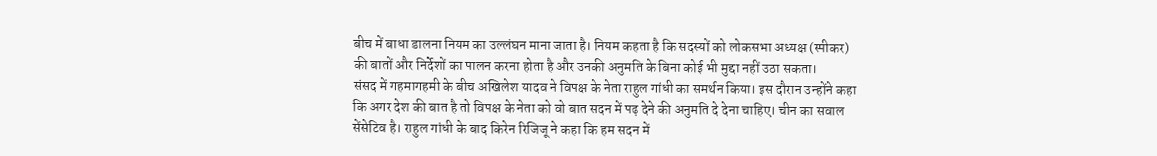बीच में बाधा डालना नियम का उल्लंघन माना जाता है। नियम कहता है कि सदस्यों को लोकसभा अध्यक्ष (स्पीकर) की बातों और निर्देशों का पालन करना होता है और उनकी अनुमति के बिना कोई भी मुद्दा नहीं उठा सकता।
संसद में गहमागहमी के बीच अखिलेश यादव ने विपक्ष के नेता राहुल गांधी का समर्थन किया। इस दौरान उन्होंने कहा कि अगर देश की बात है तो विपक्ष के नेता को वो बात सदन में पढ़ देने की अनुमति दे देना चाहिए। चीन का सवाल सेंसेटिव है। राहुल गांधी के बाद किरेन रिजिजू ने कहा कि हम सदन में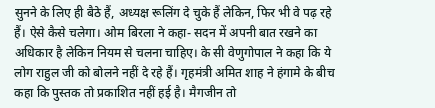सुनने के लिए ही बैठे हैं, अध्यक्ष रूलिंग दे चुके हैं लेकिन, फिर भी वे पढ़ रहे हैं। ऐसे कैसे चलेगा। ओम बिरला ने कहा- सदन में अपनी बात रखने का अधिकार है लेकिन नियम से चलना चाहिए। के सी वेणुगोपाल ने कहा कि ये लोग राहुल जी को बोलने नहीं दे रहे हैं। गृहमंत्री अमित शाह ने हंगामे के बीच कहा कि पुस्तक तो प्रकाशित नहीं हई है। मैगजीन तो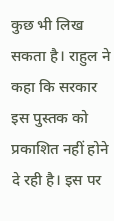कुछ भी लिख सकता है। राहुल ने कहा कि सरकार इस पुस्तक को प्रकाशित नहीं होने दे रही है। इस पर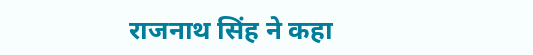राजनाथ सिंह ने कहा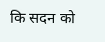कि सदन को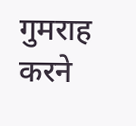गुमराह करने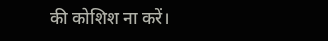की कोशिश ना करें।